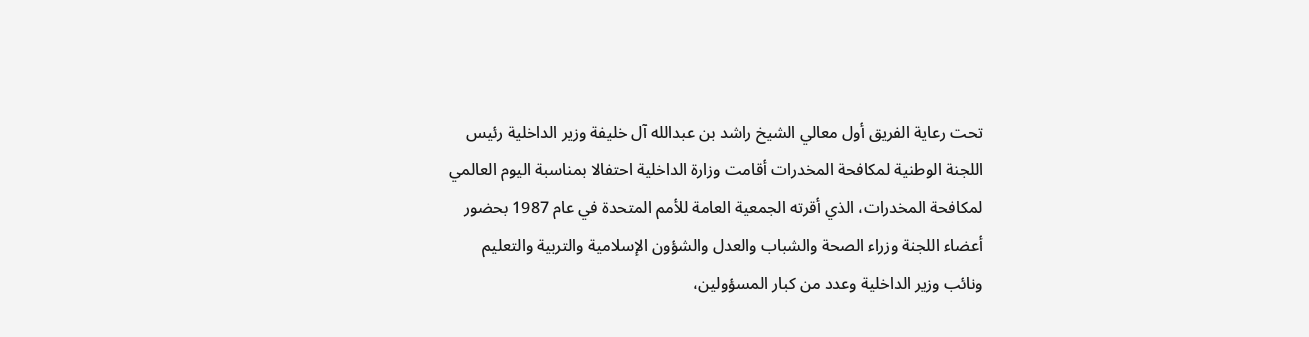تحت رعاية الفريق أول معالي الشيخ راشد بن عبدالله آل خليفة وزير الداخلية رئيس اللجنة الوطنية لمكافحة المخدرات أقامت وزارة الداخلية احتفالا بمناسبة اليوم العالمي لمكافحة المخدرات، الذي أقرته الجمعية العامة للأمم المتحدة في عام 1987 بحضور أعضاء اللجنة وزراء الصحة والشباب والعدل والشؤون الإسلامية والتربية والتعليم ونائب وزير الداخلية وعدد من كبار المسؤولين،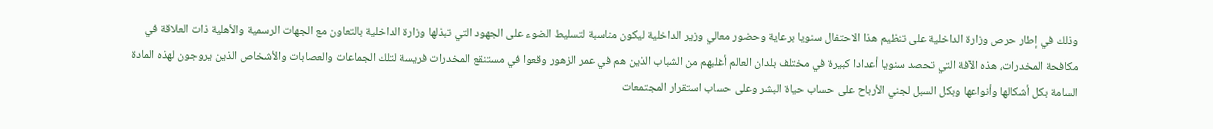وذلك في إطار حرص وزارة الداخلية على تنظيم هذا الاحتفال سنويا برعاية وحضور معالي وزير الداخلية ليكون مناسبة لتسليط الضوء على الجهود التي تبذلها وزارة الداخلية بالتعاون مع الجهات الرسمية والأهلية ذات العلاقة في مكافحة المخدرات، هذه الآفة التي تحصد سنويا أعدادا كبيرة في مختلف بلدان العالم أغلبهم من الشباب الذين هم في عمر الزهور وقعوا في مستنقع المخدرات فريسة لتلك الجماعات والعصابات والأشخاص الذين يروجون لهذه المادة السامة بكل أشكالها وأنواعها وبكل السبل لجني الأرباح على حساب حياة البشر وعلى حساب استقرار المجتمعات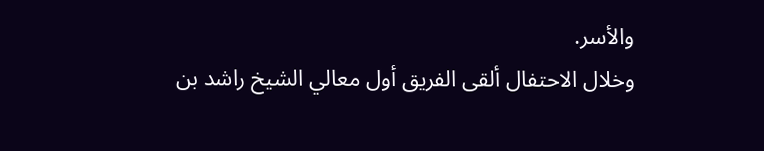والأسر.
وخلال الاحتفال ألقى الفريق أول معالي الشيخ راشد بن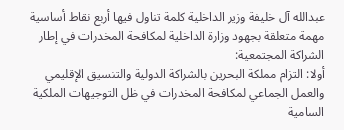عبدالله آل خليفة وزير الداخلية كلمة تناول فيها أربع نقاط أساسية مهمة متعلقة بجهود وزارة الداخلية لمكافحة المخدرات في إطار الشراكة المجتمعية:
أولا: التزام مملكة البحرين بالشراكة الدولية والتنسيق الإقليمي والعمل الجماعي لمكافحة المخدرات في ظل التوجيهات الملكية السامية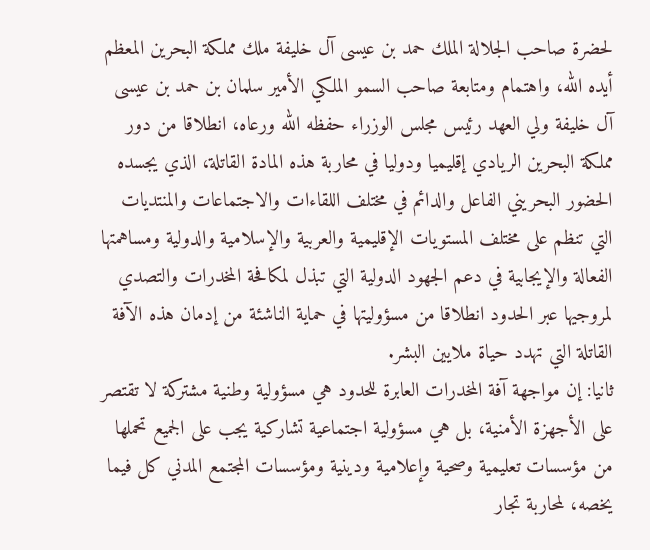لحضرة صاحب الجلالة الملك حمد بن عيسى آل خليفة ملك مملكة البحرين المعظم أيده الله، واهتمام ومتابعة صاحب السمو الملكي الأمير سلمان بن حمد بن عيسى آل خليفة ولي العهد رئيس مجلس الوزراء حفظه الله ورعاه، انطلاقا من دور مملكة البحرين الريادي إقليميا ودوليا في محاربة هذه المادة القاتلة، الذي يجسده الحضور البحريني الفاعل والدائم في مختلف اللقاءات والاجتماعات والمنتديات التي تنظم على مختلف المستويات الإقليمية والعربية والإسلامية والدولية ومساهمتها الفعالة والإيجابية في دعم الجهود الدولية التي تبذل لمكافحة المخدرات والتصدي لمروجيها عبر الحدود انطلاقا من مسؤوليتها في حماية الناشئة من إدمان هذه الآفة القاتلة التي تهدد حياة ملايين البشر.
ثانيا: إن مواجهة آفة المخدرات العابرة للحدود هي مسؤولية وطنية مشتركة لا تقتصر على الأجهزة الأمنية، بل هي مسؤولية اجتماعية تشاركية يجب على الجميع تحملها من مؤسسات تعليمية وصحية وإعلامية ودينية ومؤسسات المجتمع المدني كل فيما يخصه، لمحاربة تجار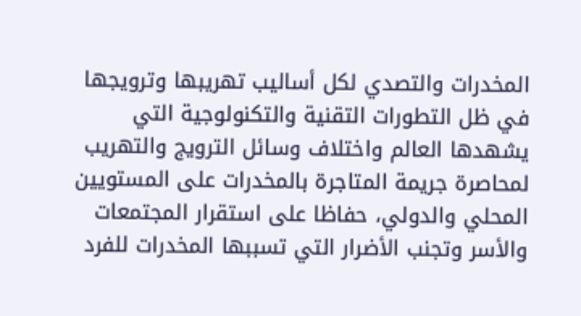المخدرات والتصدي لكل أساليب تهريبها وترويجها في ظل التطورات التقنية والتكنولوجية التي يشهدها العالم واختلاف وسائل الترويج والتهريب لمحاصرة جريمة المتاجرة بالمخدرات على المستويين المحلي والدولي، حفاظا على استقرار المجتمعات والأسر وتجنب الأضرار التي تسببها المخدرات للفرد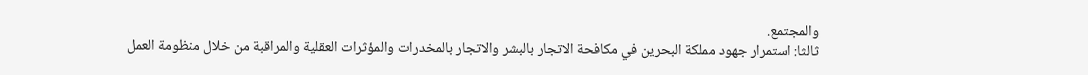والمجتمع.
ثالثا: استمرار جهود مملكة البحرين في مكافحة الاتجار بالبشر والاتجار بالمخدرات والمؤثرات العقلية والمراقبة من خلال منظومة العمل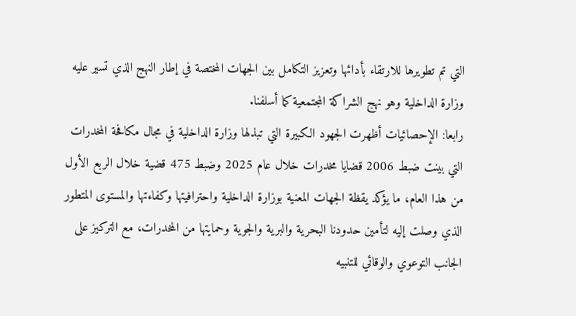التي تم تطويرها للارتقاء بأدائها وتعزيز التكامل بين الجهات المختصة في إطار النهج الذي تسير عليه وزارة الداخلية وهو نهج الشراكة المجتمعية كما أسلفنا.
رابعا: الإحصائيات أظهرت الجهود الكبيرة التي تبذلها وزارة الداخلية في مجال مكافحة المخدرات التي بينت ضبط 2006 قضايا مخدرات خلال عام 2025 وضبط 475 قضية خلال الربع الأول من هذا العام، ما يؤكد يقظة الجهات المعنية بوزارة الداخلية واحترافيتها وكفاءتها والمستوى المتطور الذي وصلت إليه لتأمين حدودنا البحرية والبرية والجوية وحمايتها من المخدرات، مع التركيز على الجانب التوعوي والوقائي للتنبيه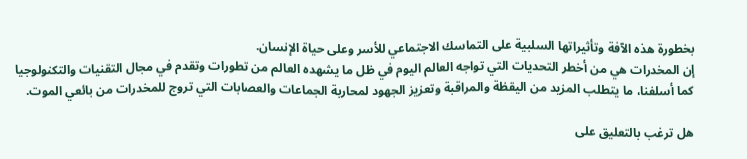بخطورة هذه الآفة وتأثيراتها السلبية على التماسك الاجتماعي للأسر وعلى حياة الإنسان.
إن المخدرات هي من أخطر التحديات التي تواجه العالم اليوم في ظل ما يشهده العالم من تطورات وتقدم في مجال التقنيات والتكنولوجيا كما أسلفنا، ما يتطلب المزيد من اليقظة والمراقبة وتعزيز الجهود لمحاربة الجماعات والعصابات التي تروج للمخدرات من بائعي الموت.

هل ترغب بالتعليق على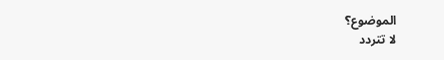الموضوع؟
لا تتردد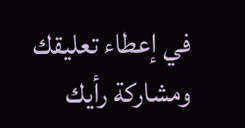في إعطاء تعليقك ومشاركة رأيك